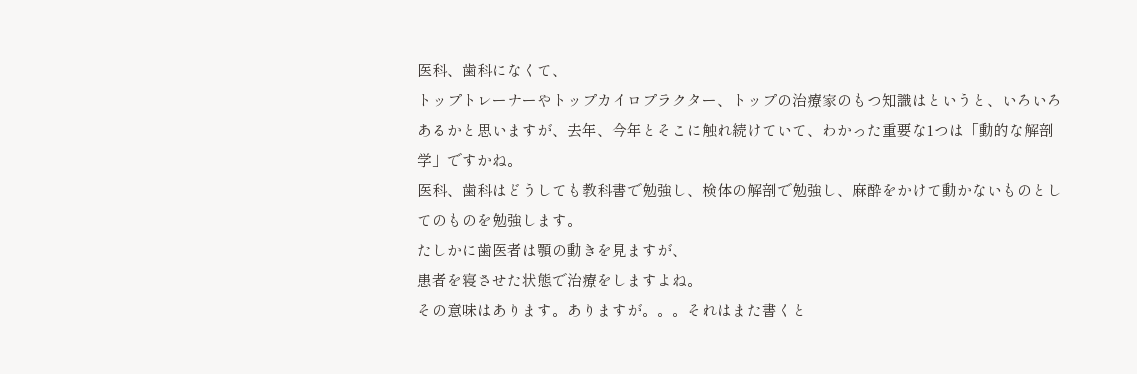医科、歯科になくて、
トップトレーナーやトップカイロプラクター、トップの治療家のもつ知識はというと、いろいろあるかと思いますが、去年、今年とそこに触れ続けていて、わかった重要な1つは「動的な解剖学」ですかね。
医科、歯科はどうしても教科書で勉強し、検体の解剖で勉強し、麻酔をかけて動かないものとしてのものを勉強します。
たしかに歯医者は顎の動きを見ますが、
患者を寝させた状態で治療をしますよね。
その意味はあります。ありますが。。。それはまた書くと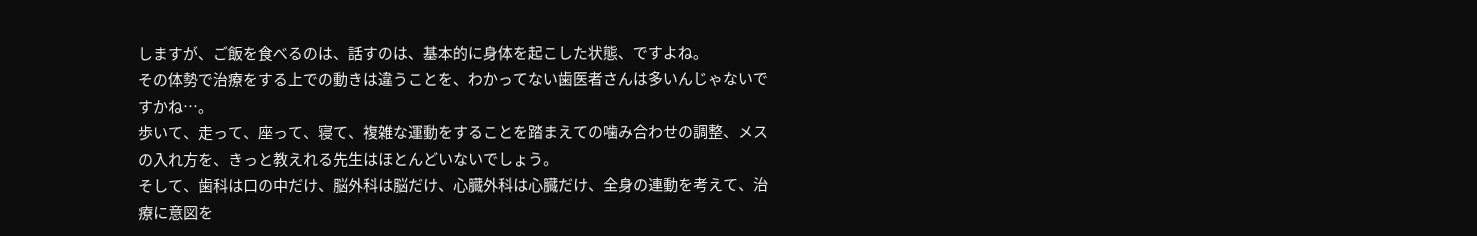しますが、ご飯を食べるのは、話すのは、基本的に身体を起こした状態、ですよね。
その体勢で治療をする上での動きは違うことを、わかってない歯医者さんは多いんじゃないですかね…。
歩いて、走って、座って、寝て、複雑な運動をすることを踏まえての噛み合わせの調整、メスの入れ方を、きっと教えれる先生はほとんどいないでしょう。
そして、歯科は口の中だけ、脳外科は脳だけ、心臓外科は心臓だけ、全身の連動を考えて、治療に意図を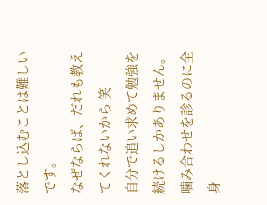落とし込むことは難しいです。
なぜならば、だれも教えてくれないから 笑
自分で追い求めて勉強を続けるしかありません。
噛み合わせを診るのに全身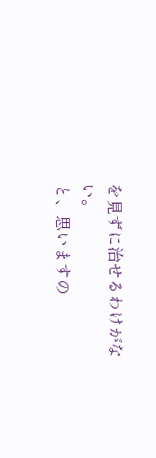を見ずに治せるわけがない。
と、思いますの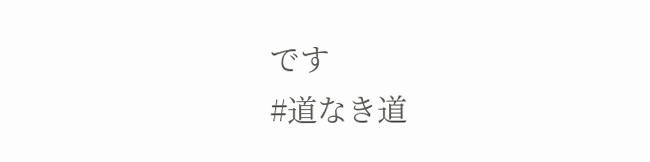です
#道なき道